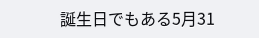誕生日でもある5月31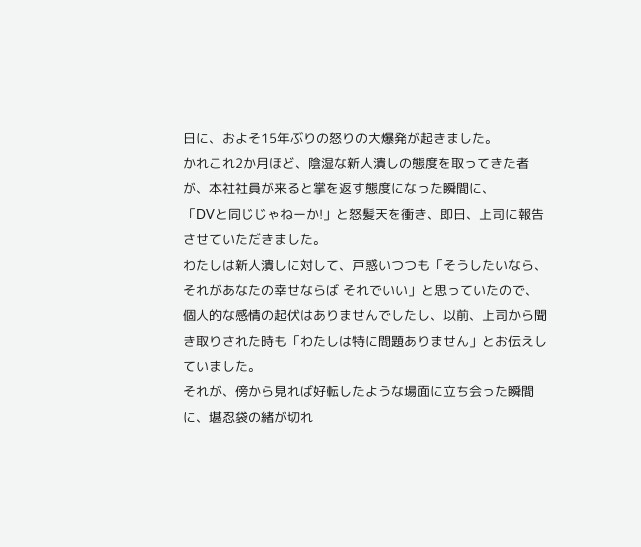日に、およそ15年ぶりの怒りの大爆発が起きました。
かれこれ2か月ほど、陰湿な新人潰しの態度を取ってきた者が、本社社員が来ると掌を返す態度になった瞬間に、
「DVと同じじゃねーか!」と怒髪天を衝き、即日、上司に報告させていただきました。
わたしは新人潰しに対して、戸惑いつつも「そうしたいなら、それがあなたの幸せならば それでいい」と思っていたので、
個人的な感情の起伏はありませんでしたし、以前、上司から聞き取りされた時も「わたしは特に問題ありません」とお伝えしていました。
それが、傍から見れば好転したような場面に立ち会った瞬間に、堪忍袋の緒が切れ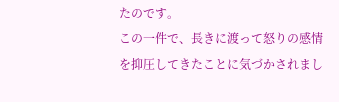たのです。
この一件で、長きに渡って怒りの感情を抑圧してきたことに気づかされまし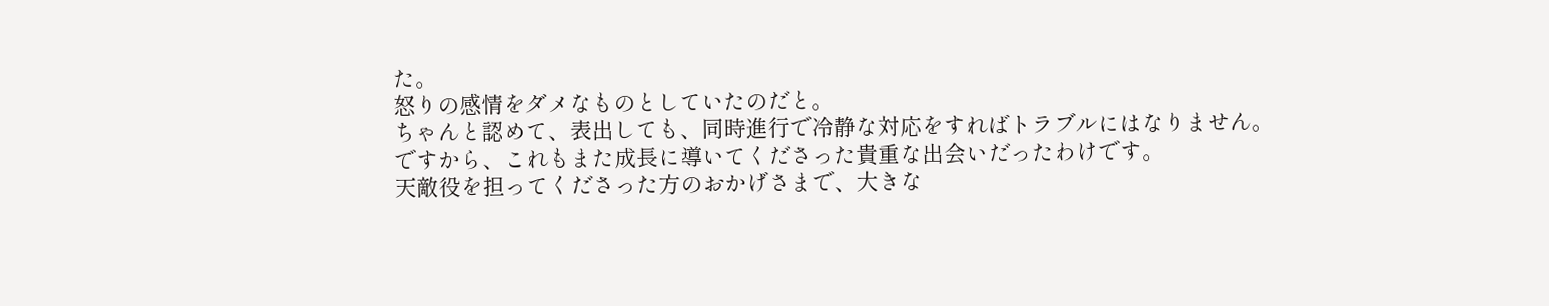た。
怒りの感情をダメなものとしていたのだと。
ちゃんと認めて、表出しても、同時進行で冷静な対応をすればトラブルにはなりません。
ですから、これもまた成長に導いてくださった貴重な出会いだったわけです。
天敵役を担ってくださった方のおかげさまで、大きな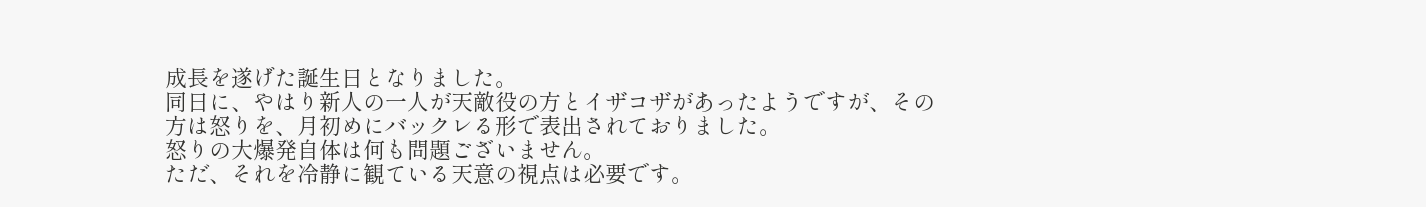成長を遂げた誕生日となりました。
同日に、やはり新人の一人が天敵役の方とイザコザがあったようですが、その方は怒りを、月初めにバックレる形で表出されておりました。
怒りの大爆発自体は何も問題ございません。
ただ、それを冷静に観ている天意の視点は必要です。